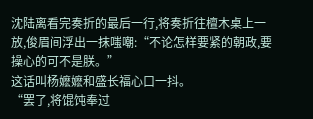沈陆离看完奏折的最后一行,将奏折往檀木桌上一放,俊眉间浮出一抹嗤嘲:“不论怎样要紧的朝政,要操心的可不是朕。”
这话叫杨嬷嬷和盛长福心口一抖。
“罢了,将馄饨奉过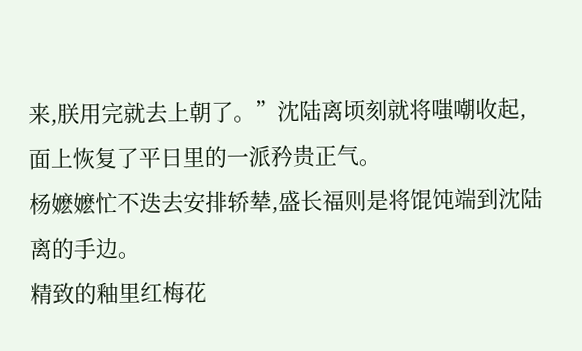来,朕用完就去上朝了。”沈陆离顷刻就将嗤嘲收起,面上恢复了平日里的一派矜贵正气。
杨嬷嬷忙不迭去安排轿辇,盛长福则是将馄饨端到沈陆离的手边。
精致的釉里红梅花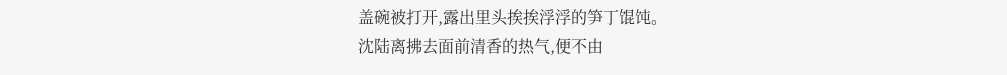盖碗被打开,露出里头挨挨浮浮的笋丁馄饨。
沈陆离拂去面前清香的热气,便不由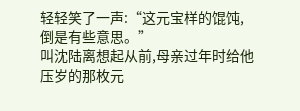轻轻笑了一声:“这元宝样的馄饨,倒是有些意思。”
叫沈陆离想起从前,母亲过年时给他压岁的那枚元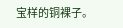宝样的铜裸子。